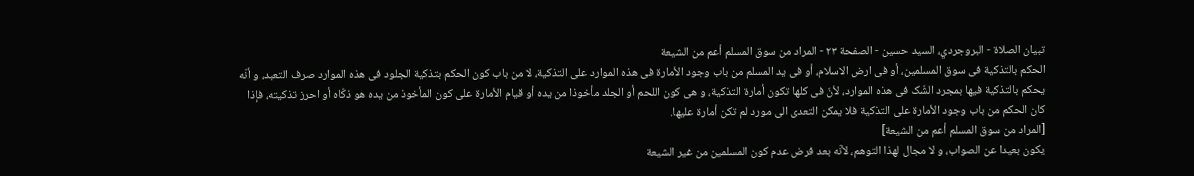تبیان الصلاة - البروجردي، السيد حسين - الصفحة ٢٣ - المراد من سوق المسلم أعم من الشیعة
الحکم بالتذکیة فی سوق المسلمین، أو فی ارض الاسلام، أو فی ید المسلم من باب وجود الأمارة فی هذه الموارد علی التذکیة، لا من باب کون الحکم بتذکیة الجلود فی هذه الموارد صرف التعبد، و أنّه یحکم بالتذکیة فیها بمجرد الشّک فی هذه الموارد، لأنّ فی کلها تکون أمارة التذکیة، و هی کون اللحم أو الجلد مأخوذا من یده أو قیام الأمارة علی کون المأخوذ من یده هو ذکّاه أو احرز تذکیته، فإذا کان الحکم من باب وجود الأمارة علی التذکیة فلا یمکن التعدی الی مورد لم تکن أمارة علیها.
[المراد من سوق المسلم أعم من الشیعة]
یکون بعیدا عن الصواب، و لا مجال لهذا التوهم، لأنّه بعد فرض عدم کون المسلمین من غیر الشیعة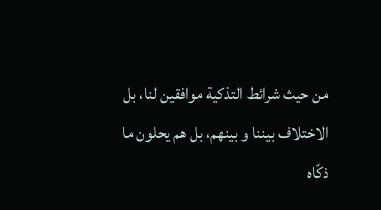من حیث شرائط التذکیة موافقین لنا، بل الاختلاف بیننا و بینهم، بل هم یحلون ما ذکّاه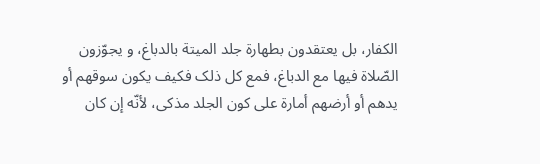الکفار، بل یعتقدون بطهارة جلد المیتة بالدباغ، و یجوّزون الصّلاة فیها مع الدباغ، فمع کل ذلک فکیف یکون سوقهم أو یدهم أو أرضهم أمارة علی کون الجلد مذکی، لأنّه إن کان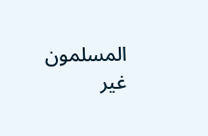المسلمون غیر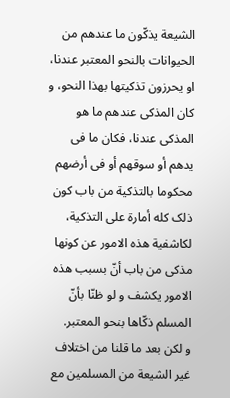الشیعة یذکّون ما عندهم من الحیوانات بالنحو المعتبر عندنا، او یحرزون تذکیتها بهذا النحو، و کان المذکی عندهم ما هو المذکی عندنا، فکان ما فی یدهم أو سوقهم أو فی أرضهم محکوما بالتذکیة من باب کون ذلک کله أمارة علی التذکیة، لکاشفیة هذه الامور عن کونها مذکی من باب أنّ بسبب هذه الامور یکشف و لو ظنّا بأنّ المسلم ذکّاها بنحو المعتبر.
و لکن بعد ما قلنا من اختلاف غیر الشیعة من المسلمین مع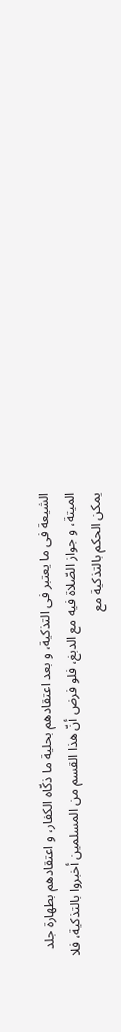الشیعة فی ما یعتبر فی التذکیة، و بعد اعتقادهم بحلیة ما ذکّاه الکفار، و اعتقادهم بطهارة جلد المیتة، و جواز الصّلاة فیه مع الدبغ، فلو فرض أنّ هذا القسم من المسلمین أخبروا بالتذکیة، فلا یمکن الحکم بالتذکیة مع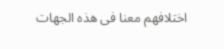اختلافهم معنا فی هذه الجهات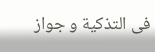فی التذکیة و جواز